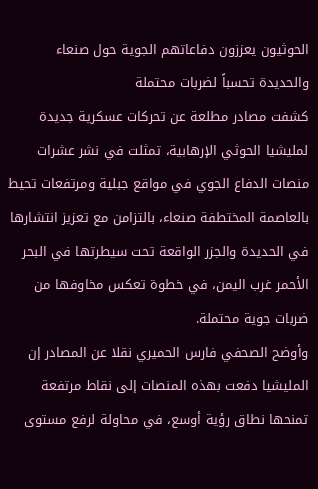الحوثيون يعززون دفاعاتهم الجوية حول صنعاء والحديدة تحسباً لضربات محتملة
كشفت مصادر مطلعة عن تحركات عسكرية جديدة لمليشيا الحوثي الإرهابية، تمثلت في نشر عشرات منصات الدفاع الجوي في مواقع جبلية ومرتفعات تحيط بالعاصمة المختطفة صنعاء، بالتزامن مع تعزيز انتشارها في الحديدة والجزر الواقعة تحت سيطرتها في البحر الأحمر غرب اليمن، في خطوة تعكس مخاوفها من ضربات جوية محتملة.
وأوضح الصحفي فارس الحميري نقلا عن المصادر إن المليشيا دفعت بهذه المنصات إلى نقاط مرتفعة تمنحها نطاق رؤية أوسع، في محاولة لرفع مستوى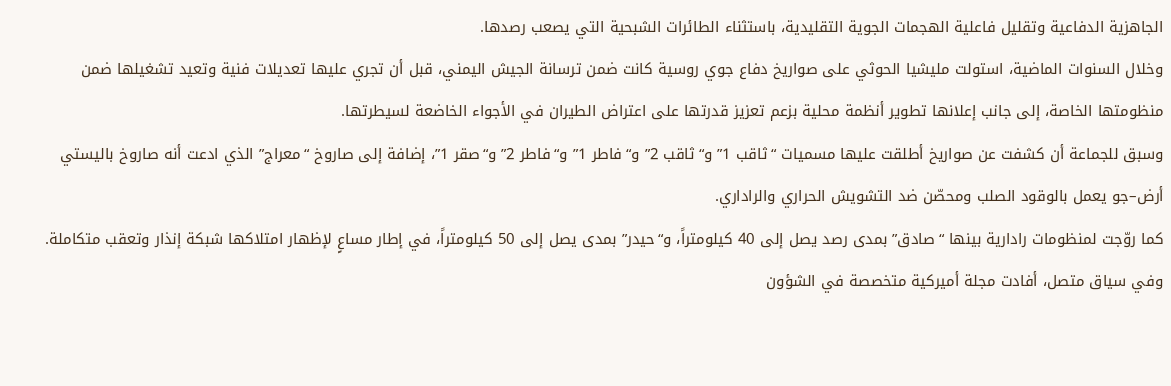الجاهزية الدفاعية وتقليل فاعلية الهجمات الجوية التقليدية، باستثناء الطائرات الشبحية التي يصعب رصدها.
وخلال السنوات الماضية، استولت مليشيا الحوثي على صواريخ دفاع جوي روسية كانت ضمن ترسانة الجيش اليمني، قبل أن تجري عليها تعديلات فنية وتعيد تشغيلها ضمن منظومتها الخاصة، إلى جانب إعلانها تطوير أنظمة محلية بزعم تعزيز قدرتها على اعتراض الطيران في الأجواء الخاضعة لسيطرتها.
وسبق للجماعة أن كشفت عن صواريخ أطلقت عليها مسميات “ثاقب 1” و“ثاقب 2” و“فاطر 1” و“فاطر 2” و“صقر 1”، إضافة إلى صاروخ “معراج” الذي ادعت أنه صاروخ باليستي أرض–جو يعمل بالوقود الصلب ومحصّن ضد التشويش الحراري والراداري.
كما روّجت لمنظومات رادارية بينها “صادق” بمدى رصد يصل إلى 40 كيلومتراً، و“حيدر” بمدى يصل إلى 50 كيلومتراً، في إطار مساعٍ لإظهار امتلاكها شبكة إنذار وتعقب متكاملة.
وفي سياق متصل، أفادت مجلة أميركية متخصصة في الشؤون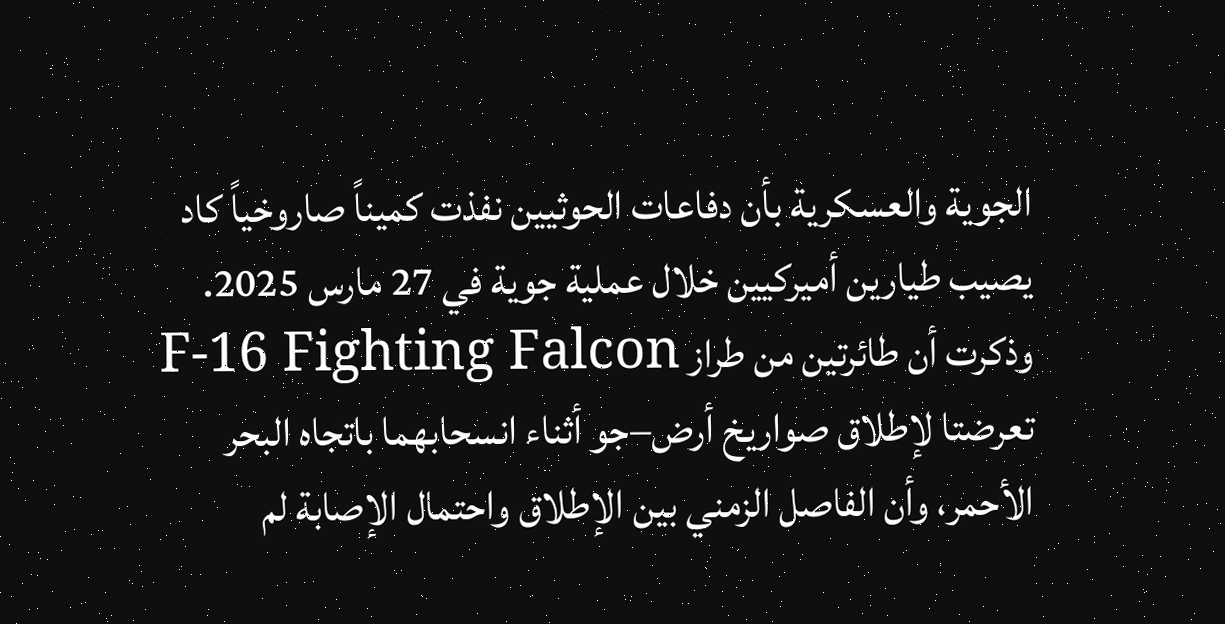الجوية والعسكرية بأن دفاعات الحوثيين نفذت كميناً صاروخياً كاد يصيب طيارين أميركيين خلال عملية جوية في 27 مارس 2025.
وذكرت أن طائرتين من طراز F-16 Fighting Falcon تعرضتا لإطلاق صواريخ أرض–جو أثناء انسحابهما باتجاه البحر الأحمر، وأن الفاصل الزمني بين الإطلاق واحتمال الإصابة لم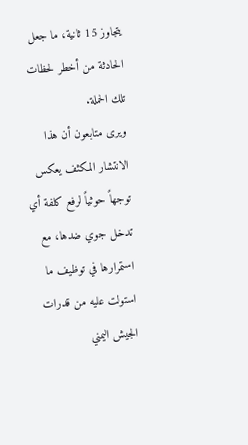يتجاوز 15 ثانية، ما جعل الحادثة من أخطر لحظات تلك الحملة.
ويرى متابعون أن هذا الانتشار المكثف يعكس توجهاً حوثياً لرفع كلفة أي تدخل جوي ضدها، مع استمرارها في توظيف ما استولت عليه من قدرات الجيش اليمني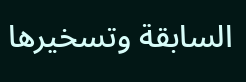السابقة وتسخيرها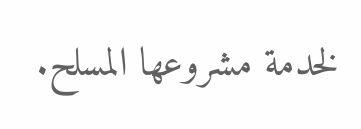لخدمة مشروعها المسلح.